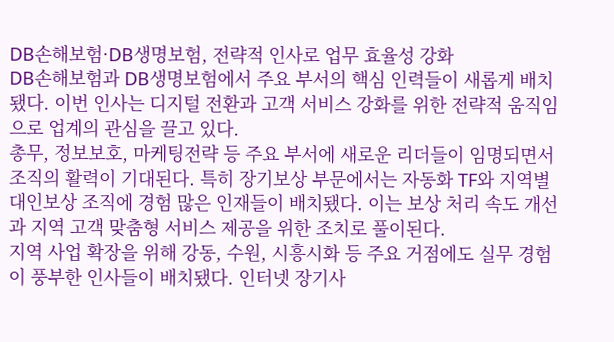DB손해보험·DB생명보험, 전략적 인사로 업무 효율성 강화
DB손해보험과 DB생명보험에서 주요 부서의 핵심 인력들이 새롭게 배치됐다. 이번 인사는 디지털 전환과 고객 서비스 강화를 위한 전략적 움직임으로 업계의 관심을 끌고 있다.
총무, 정보보호, 마케팅전략 등 주요 부서에 새로운 리더들이 임명되면서 조직의 활력이 기대된다. 특히 장기보상 부문에서는 자동화 TF와 지역별 대인보상 조직에 경험 많은 인재들이 배치됐다. 이는 보상 처리 속도 개선과 지역 고객 맞춤형 서비스 제공을 위한 조치로 풀이된다.
지역 사업 확장을 위해 강동, 수원, 시흥시화 등 주요 거점에도 실무 경험이 풍부한 인사들이 배치됐다. 인터넷 장기사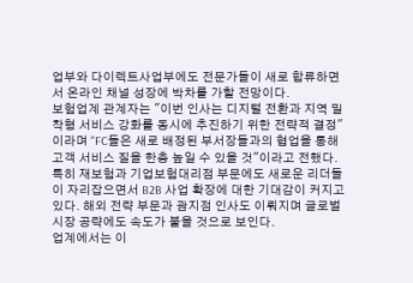업부와 다이렉트사업부에도 전문가들이 새로 합류하면서 온라인 채널 성장에 박차를 가할 전망이다.
보험업계 관계자는 "이번 인사는 디지털 전환과 지역 밀착형 서비스 강화를 동시에 추진하기 위한 전략적 결정"이라며 "FC들은 새로 배정된 부서장들과의 협업을 통해 고객 서비스 질을 한층 높일 수 있을 것"이라고 전했다.
특히 재보험과 기업보험대리점 부문에도 새로운 리더들이 자리잡으면서 B2B 사업 확장에 대한 기대감이 커지고 있다. 해외 전략 부문과 괌지점 인사도 이뤄지며 글로벌 시장 공략에도 속도가 붙을 것으로 보인다.
업계에서는 이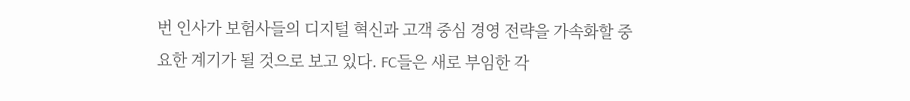번 인사가 보험사들의 디지털 혁신과 고객 중심 경영 전략을 가속화할 중요한 계기가 될 것으로 보고 있다. FC들은 새로 부임한 각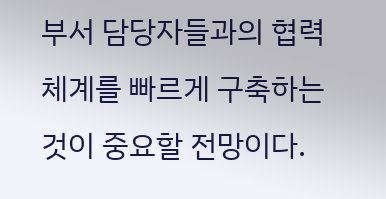부서 담당자들과의 협력 체계를 빠르게 구축하는 것이 중요할 전망이다.